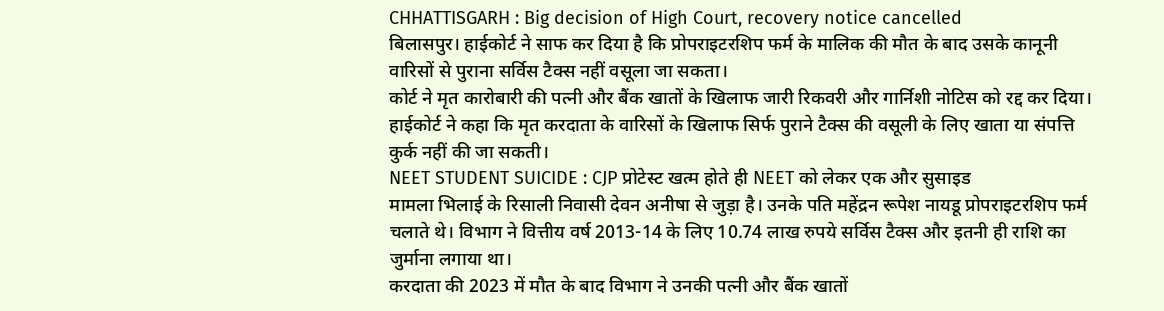CHHATTISGARH : Big decision of High Court, recovery notice cancelled
बिलासपुर। हाईकोर्ट ने साफ कर दिया है कि प्रोपराइटरशिप फर्म के मालिक की मौत के बाद उसके कानूनी वारिसों से पुराना सर्विस टैक्स नहीं वसूला जा सकता।
कोर्ट ने मृत कारोबारी की पत्नी और बैंक खातों के खिलाफ जारी रिकवरी और गार्निशी नोटिस को रद्द कर दिया। हाईकोर्ट ने कहा कि मृत करदाता के वारिसों के खिलाफ सिर्फ पुराने टैक्स की वसूली के लिए खाता या संपत्ति कुर्क नहीं की जा सकती।
NEET STUDENT SUICIDE : CJP प्रोटेस्ट खत्म होते ही NEET को लेकर एक और सुसाइड
मामला भिलाई के रिसाली निवासी देवन अनीषा से जुड़ा है। उनके पति महेंद्रन रूपेश नायडू प्रोपराइटरशिप फर्म चलाते थे। विभाग ने वित्तीय वर्ष 2013-14 के लिए 10.74 लाख रुपये सर्विस टैक्स और इतनी ही राशि का जुर्माना लगाया था।
करदाता की 2023 में मौत के बाद विभाग ने उनकी पत्नी और बैंक खातों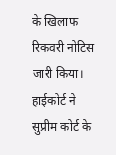के खिलाफ रिकवरी नोटिस जारी किया। हाईकोर्ट ने सुप्रीम कोर्ट के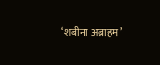‘शबीना अब्राहम’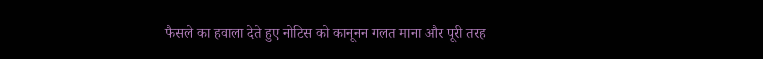फैसले का हवाला देते हुए नोटिस को कानूनन गलत माना और पूरी तरह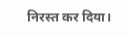निरस्त कर दिया।